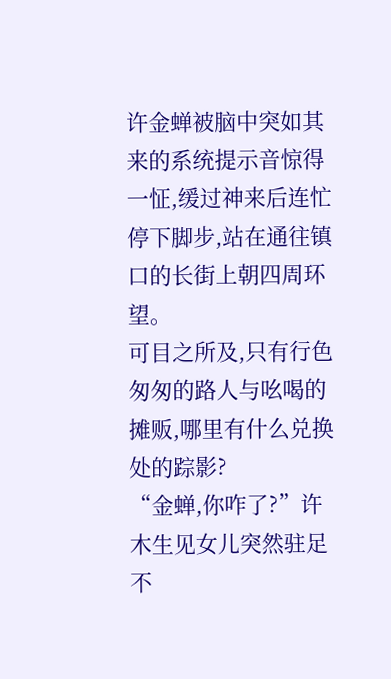许金蝉被脑中突如其来的系统提示音惊得一怔,缓过神来后连忙停下脚步,站在通往镇口的长街上朝四周环望。
可目之所及,只有行色匆匆的路人与吆喝的摊贩,哪里有什么兑换处的踪影?
“金蝉,你咋了?”许木生见女儿突然驻足不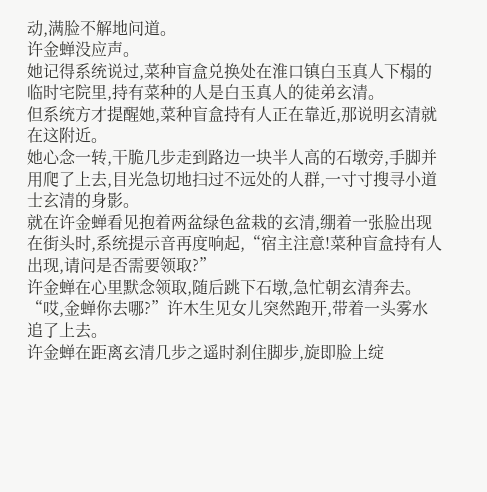动,满脸不解地问道。
许金蝉没应声。
她记得系统说过,菜种盲盒兑换处在淮口镇白玉真人下榻的临时宅院里,持有菜种的人是白玉真人的徒弟玄清。
但系统方才提醒她,菜种盲盒持有人正在靠近,那说明玄清就在这附近。
她心念一转,干脆几步走到路边一块半人高的石墩旁,手脚并用爬了上去,目光急切地扫过不远处的人群,一寸寸搜寻小道士玄清的身影。
就在许金蝉看见抱着两盆绿色盆栽的玄清,绷着一张脸出现在街头时,系统提示音再度响起,“宿主注意!菜种盲盒持有人出现,请问是否需要领取?”
许金蝉在心里默念领取,随后跳下石墩,急忙朝玄清奔去。
“哎,金蝉你去哪?”许木生见女儿突然跑开,带着一头雾水追了上去。
许金蝉在距离玄清几步之遥时刹住脚步,旋即脸上绽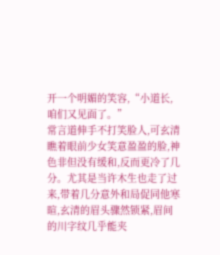开一个明媚的笑容,“小道长,咱们又见面了。”
常言道伸手不打笑脸人,可玄清瞧着眼前少女笑意盈盈的脸,神色非但没有缓和,反而更冷了几分。尤其是当许木生也走了过来,带着几分意外和局促同他寒暄,玄清的眉头骤然锁紧,眉间的川字纹几乎能夹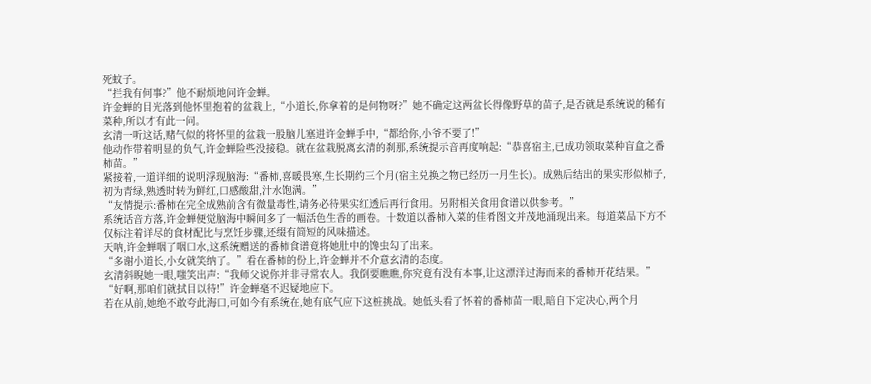死蚊子。
“拦我有何事?”他不耐烦地问许金蝉。
许金蝉的目光落到他怀里抱着的盆栽上,“小道长,你拿着的是何物呀?”她不确定这两盆长得像野草的苗子,是否就是系统说的稀有菜种,所以才有此一问。
玄清一听这话,赌气似的将怀里的盆栽一股脑儿塞进许金蝉手中,“都给你,小爷不要了!”
他动作带着明显的负气,许金蝉险些没接稳。就在盆栽脱离玄清的刹那,系统提示音再度响起:“恭喜宿主,已成功领取菜种盲盒之番柿苗。”
紧接着,一道详细的说明浮现脑海:“番柿,喜暖畏寒,生长期约三个月(宿主兑换之物已经历一月生长)。成熟后结出的果实形似柿子,初为青绿,熟透时转为鲜红,口感酸甜,汁水饱满。”
“友情提示:番柿在完全成熟前含有微量毒性,请务必待果实红透后再行食用。另附相关食用食谱以供参考。”
系统话音方落,许金蝉便觉脑海中瞬间多了一幅活色生香的画卷。十数道以番柿入菜的佳肴图文并茂地涌现出来。每道菜品下方不仅标注着详尽的食材配比与烹饪步骤,还缀有简短的风味描述。
天呐,许金蝉咽了咽口水,这系统赠送的番柿食谱竟将她肚中的馋虫勾了出来。
“多谢小道长,小女就笑纳了。”看在番柿的份上,许金蝉并不介意玄清的态度。
玄清斜睨她一眼,嗤笑出声:“我师父说你并非寻常农人。我倒要瞧瞧,你究竟有没有本事,让这漂洋过海而来的番柿开花结果。”
“好啊,那咱们就拭目以待!”许金蝉毫不迟疑地应下。
若在从前,她绝不敢夸此海口,可如今有系统在,她有底气应下这桩挑战。她低头看了怀着的番柿苗一眼,暗自下定决心,两个月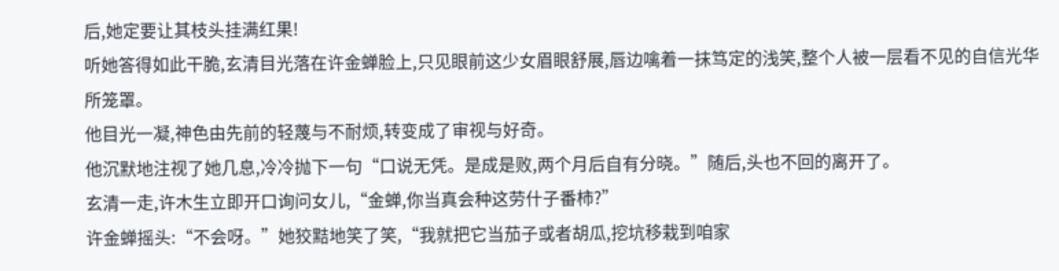后,她定要让其枝头挂满红果!
听她答得如此干脆,玄清目光落在许金蝉脸上,只见眼前这少女眉眼舒展,唇边噙着一抹笃定的浅笑,整个人被一层看不见的自信光华所笼罩。
他目光一凝,神色由先前的轻蔑与不耐烦,转变成了审视与好奇。
他沉默地注视了她几息,冷冷抛下一句“口说无凭。是成是败,两个月后自有分晓。”随后,头也不回的离开了。
玄清一走,许木生立即开口询问女儿,“金蝉,你当真会种这劳什子番柿?”
许金蝉摇头:“不会呀。”她狡黠地笑了笑,“我就把它当茄子或者胡瓜,挖坑移栽到咱家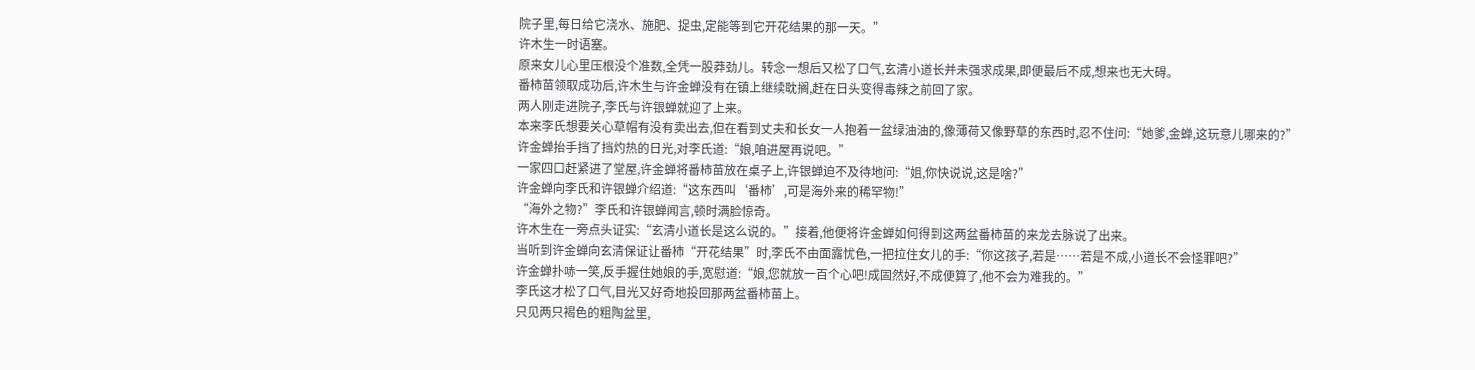院子里,每日给它浇水、施肥、捉虫,定能等到它开花结果的那一天。”
许木生一时语塞。
原来女儿心里压根没个准数,全凭一股莽劲儿。转念一想后又松了口气,玄清小道长并未强求成果,即便最后不成,想来也无大碍。
番柿苗领取成功后,许木生与许金蝉没有在镇上继续耽搁,赶在日头变得毒辣之前回了家。
两人刚走进院子,李氏与许银蝉就迎了上来。
本来李氏想要关心草帽有没有卖出去,但在看到丈夫和长女一人抱着一盆绿油油的,像薄荷又像野草的东西时,忍不住问:“她爹,金蝉,这玩意儿哪来的?”
许金蝉抬手挡了挡灼热的日光,对李氏道:“娘,咱进屋再说吧。”
一家四口赶紧进了堂屋,许金蝉将番柿苗放在桌子上,许银蝉迫不及待地问:“姐,你快说说,这是啥?”
许金蝉向李氏和许银蝉介绍道:“这东西叫‘番柿’,可是海外来的稀罕物!”
“海外之物?”李氏和许银蝉闻言,顿时满脸惊奇。
许木生在一旁点头证实:“玄清小道长是这么说的。”接着,他便将许金蝉如何得到这两盆番柿苗的来龙去脉说了出来。
当听到许金蝉向玄清保证让番柿“开花结果”时,李氏不由面露忧色,一把拉住女儿的手:“你这孩子,若是……若是不成,小道长不会怪罪吧?”
许金蝉扑哧一笑,反手握住她娘的手,宽慰道:“娘,您就放一百个心吧!成固然好,不成便算了,他不会为难我的。”
李氏这才松了口气,目光又好奇地投回那两盆番柿苗上。
只见两只褐色的粗陶盆里,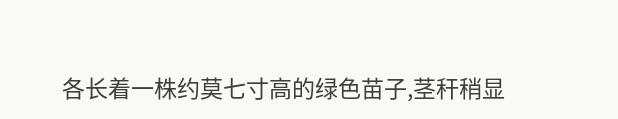各长着一株约莫七寸高的绿色苗子,茎秆稍显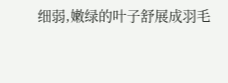细弱,嫩绿的叶子舒展成羽毛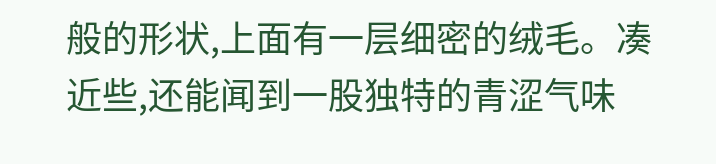般的形状,上面有一层细密的绒毛。凑近些,还能闻到一股独特的青涩气味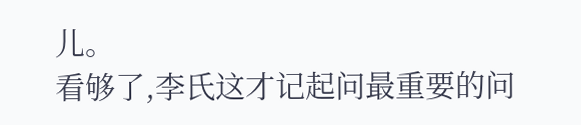儿。
看够了,李氏这才记起问最重要的问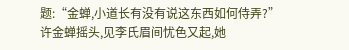题:“金蝉,小道长有没有说这东西如何侍弄?”
许金蝉摇头,见李氏眉间忧色又起,她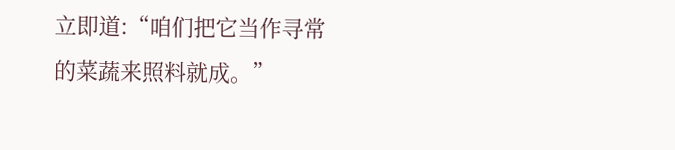立即道:“咱们把它当作寻常的菜蔬来照料就成。”